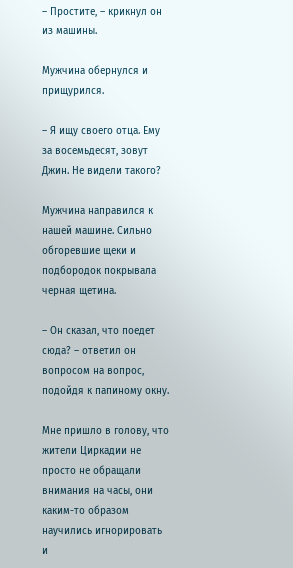– Простите, – крикнул он из машины.

Мужчина обернулся и прищурился.

– Я ищу своего отца. Ему за восемьдесят, зовут Джин. Не видели такого?

Мужчина направился к нашей машине. Сильно обгоревшие щеки и подбородок покрывала черная щетина.

– Он сказал, что поедет сюда? – ответил он вопросом на вопрос, подойдя к папиному окну.

Мне пришло в голову, что жители Циркадии не просто не обращали внимания на часы, они каким-то образом научились игнорировать и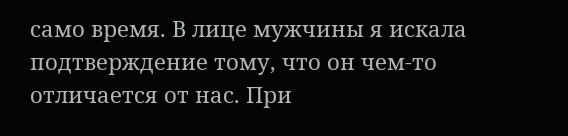само время. В лице мужчины я искала подтверждение тому, что он чем-то отличается от нас. При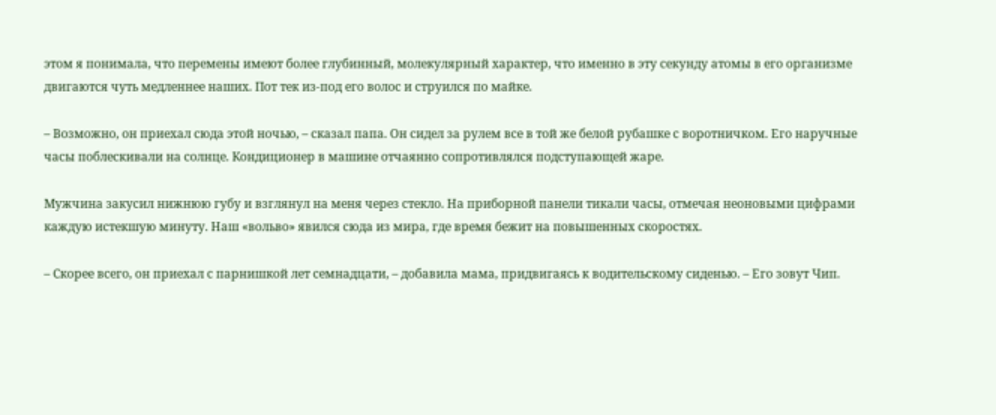этом я понимала, что перемены имеют более глубинный, молекулярный характер, что именно в эту секунду атомы в его организме двигаются чуть медленнее наших. Пот тек из-под его волос и струился по майке.

– Возможно, он приехал сюда этой ночью, – сказал папа. Он сидел за рулем все в той же белой рубашке с воротничком. Его наручные часы поблескивали на солнце. Кондиционер в машине отчаянно сопротивлялся подступающей жаре.

Мужчина закусил нижнюю губу и взглянул на меня через стекло. На приборной панели тикали часы, отмечая неоновыми цифрами каждую истекшую минуту. Наш «вольво» явился сюда из мира, где время бежит на повышенных скоростях.

– Скорее всего, он приехал с парнишкой лет семнадцати, – добавила мама, придвигаясь к водительскому сиденью. – Его зовут Чип.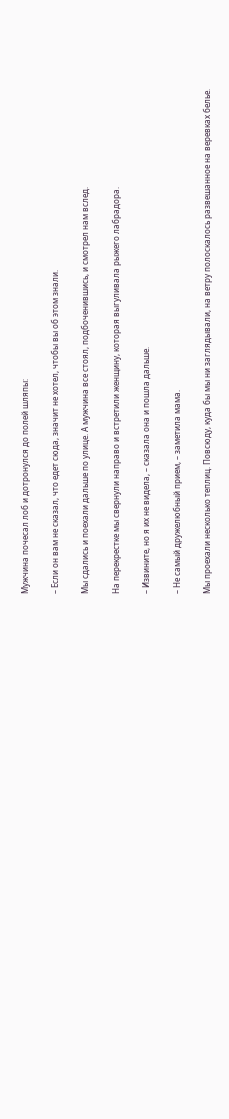Мужчина почесал лоб и дотронулся до полей шляпы:

– Если он вам не сказал, что едет сюда, значит не хотел, чтобы вы об этом знали.

Мы сдались и поехали дальше по улице. А мужчина все стоял, подбоченившись, и смотрел нам вслед.

На перекрестке мы свернули направо и встретили женщину, которая выгуливала рыжего лабрадора.

– Извините, но я их не видела, – сказала она и пошла дальше.

– Не самый дружелюбный прием, – заметила мама.

Мы проехали несколько теплиц. Повсюду, куда бы мы ни заглядывали, на ветру полоскалось развешанное на веревках белье.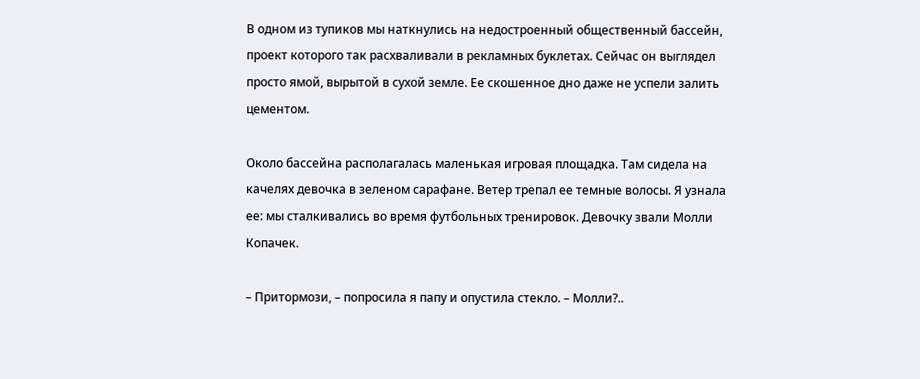В одном из тупиков мы наткнулись на недостроенный общественный бассейн, проект которого так расхваливали в рекламных буклетах. Сейчас он выглядел просто ямой, вырытой в сухой земле. Ее скошенное дно даже не успели залить цементом.

Около бассейна располагалась маленькая игровая площадка. Там сидела на качелях девочка в зеленом сарафане. Ветер трепал ее темные волосы. Я узнала ее: мы сталкивались во время футбольных тренировок. Девочку звали Молли Копачек.

– Притормози, – попросила я папу и опустила стекло. – Молли?..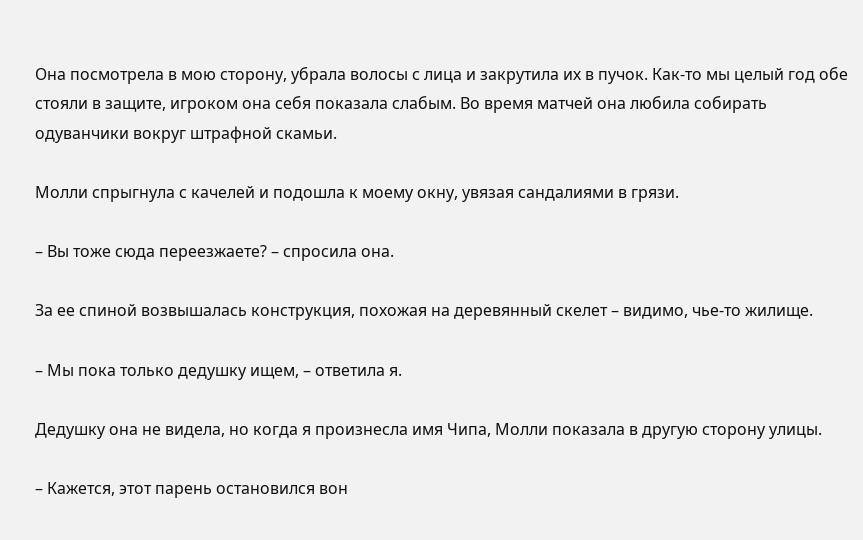Она посмотрела в мою сторону, убрала волосы с лица и закрутила их в пучок. Как-то мы целый год обе стояли в защите, игроком она себя показала слабым. Во время матчей она любила собирать одуванчики вокруг штрафной скамьи.

Молли спрыгнула с качелей и подошла к моему окну, увязая сандалиями в грязи.

– Вы тоже сюда переезжаете? – спросила она.

За ее спиной возвышалась конструкция, похожая на деревянный скелет – видимо, чье-то жилище.

– Мы пока только дедушку ищем, – ответила я.

Дедушку она не видела, но когда я произнесла имя Чипа, Молли показала в другую сторону улицы.

– Кажется, этот парень остановился вон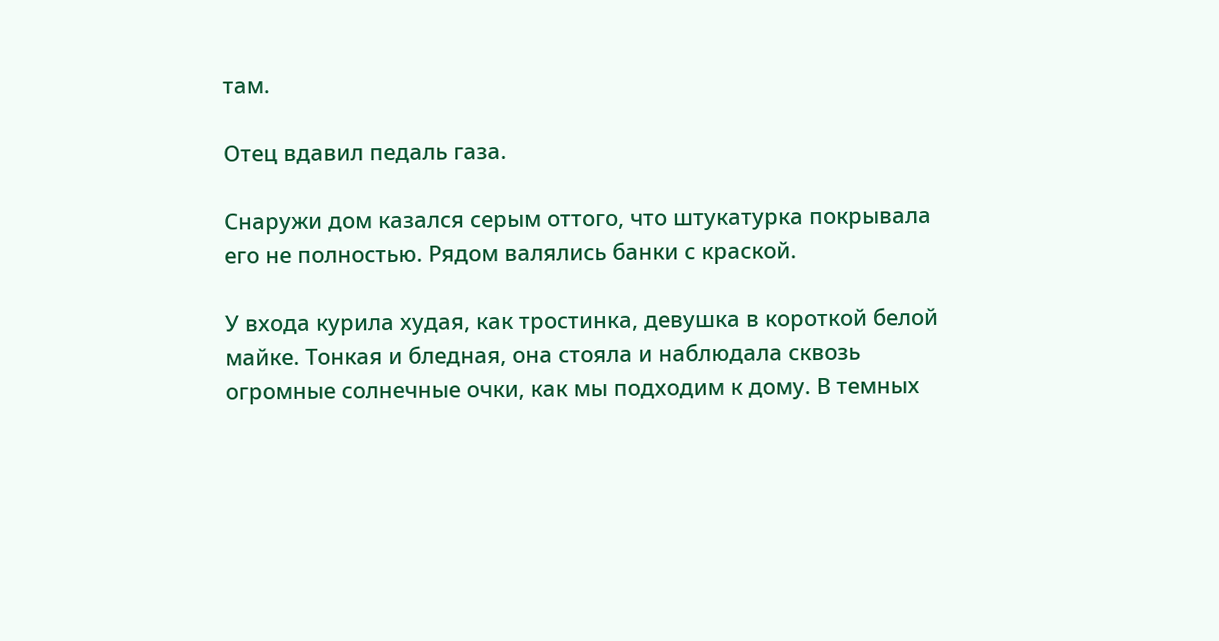там.

Отец вдавил педаль газа.

Снаружи дом казался серым оттого, что штукатурка покрывала его не полностью. Рядом валялись банки с краской.

У входа курила худая, как тростинка, девушка в короткой белой майке. Тонкая и бледная, она стояла и наблюдала сквозь огромные солнечные очки, как мы подходим к дому. В темных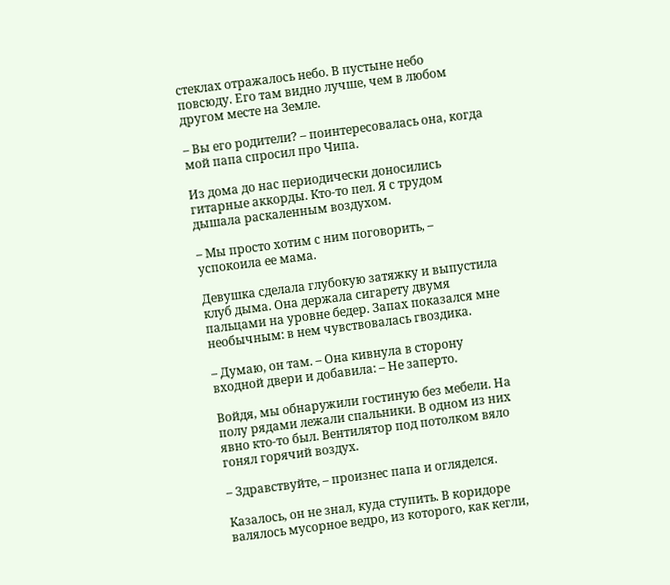стеклах отражалось небо. В пустыне небо повсюду. Его там видно лучше, чем в любом другом месте на Земле.

– Вы его родители? – поинтересовалась она, когда мой папа спросил про Чипа.

Из дома до нас периодически доносились гитарные аккорды. Кто-то пел. Я с трудом дышала раскаленным воздухом.

– Мы просто хотим с ним поговорить, – успокоила ее мама.

Девушка сделала глубокую затяжку и выпустила клуб дыма. Она держала сигарету двумя пальцами на уровне бедер. Запах показался мне необычным: в нем чувствовалась гвоздика.

– Думаю, он там. – Она кивнула в сторону входной двери и добавила: – Не заперто.

Войдя, мы обнаружили гостиную без мебели. На полу рядами лежали спальники. В одном из них явно кто-то был. Вентилятор под потолком вяло гонял горячий воздух.

– Здравствуйте, – произнес папа и огляделся.

Казалось, он не знал, куда ступить. В коридоре валялось мусорное ведро, из которого, как кегли,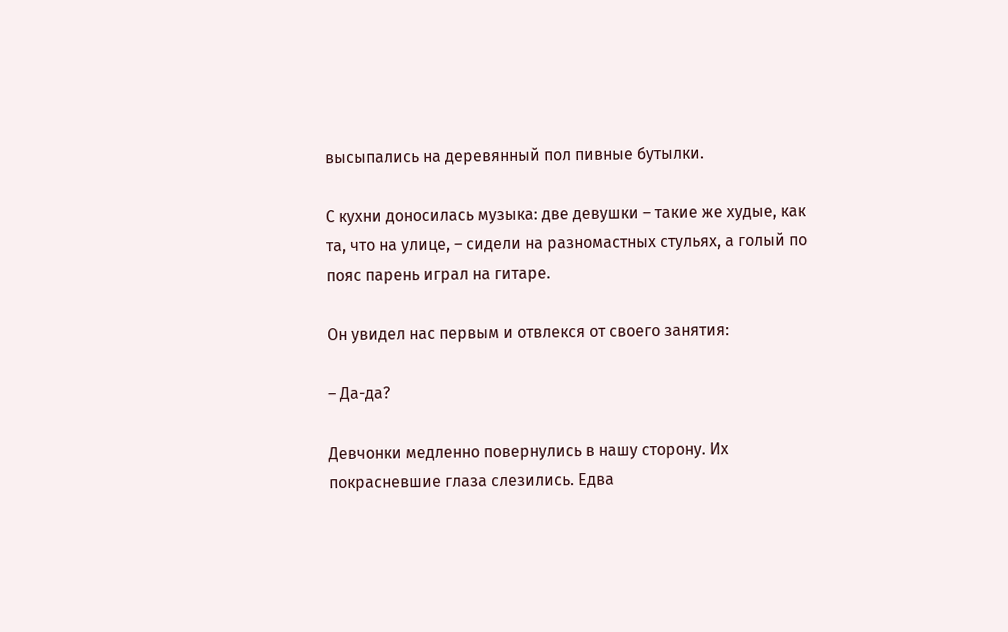высыпались на деревянный пол пивные бутылки.

С кухни доносилась музыка: две девушки – такие же худые, как та, что на улице, – сидели на разномастных стульях, а голый по пояс парень играл на гитаре.

Он увидел нас первым и отвлекся от своего занятия:

– Да-да?

Девчонки медленно повернулись в нашу сторону. Их покрасневшие глаза слезились. Едва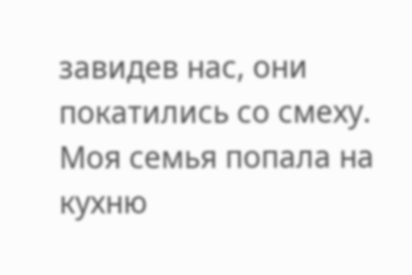завидев нас, они покатились со смеху. Моя семья попала на кухню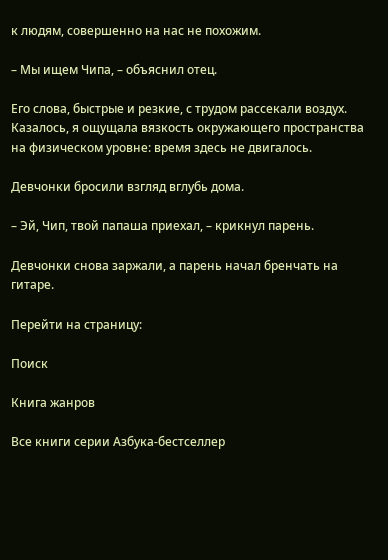к людям, совершенно на нас не похожим.

– Мы ищем Чипа, – объяснил отец.

Его слова, быстрые и резкие, с трудом рассекали воздух. Казалось, я ощущала вязкость окружающего пространства на физическом уровне: время здесь не двигалось.

Девчонки бросили взгляд вглубь дома.

– Эй, Чип, твой папаша приехал, – крикнул парень.

Девчонки снова заржали, а парень начал бренчать на гитаре.

Перейти на страницу:

Поиск

Книга жанров

Все книги серии Азбука-бестселлер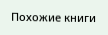Похожие книги